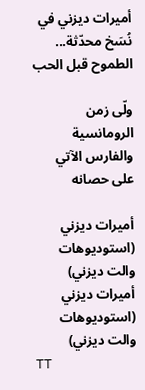أميرات ديزني في نُسَخ محدّثة... الطموح قبل الحب

ولّى زمن الرومانسية والفارس الآتي على حصانه

أميرات ديزني (استوديوهات والت ديزني)
أميرات ديزني (استوديوهات والت ديزني)
TT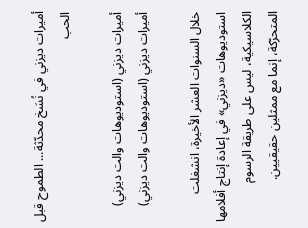أميرات ديزني في نُسَخ محدّثة... الطموح قبل الحب

أميرات ديزني (استوديوهات والت ديزني)
أميرات ديزني (استوديوهات والت ديزني)

خلال السنوات العشر الأخيرة، انشغلت استوديوهات «ديزني» في إعادة إنتاج أفلامها الكلاسيكية، ليس على طريقة الرسوم المتحرّكة، إنما مع ممثلين حقيقيين.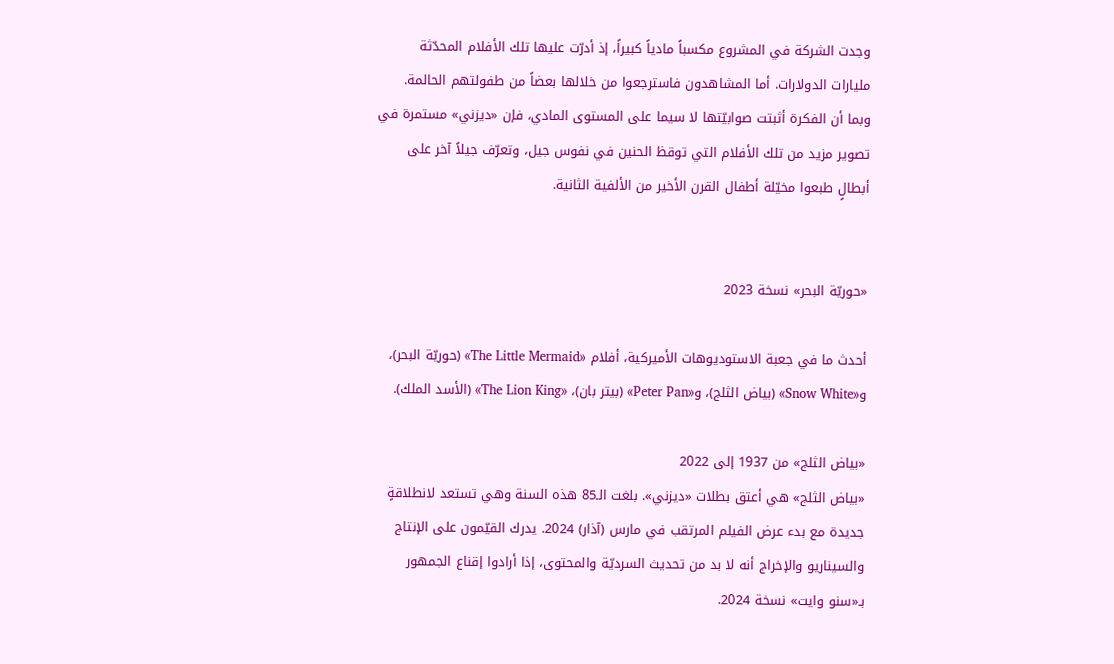وجدت الشركة في المشروع مكسباً مادياً كبيراً، إذ أدرّت عليها تلك الأفلام المحدّثة مليارات الدولارات. أما المشاهدون فاسترجعوا من خلالها بعضاً من طفولتهم الحالمة.
وبما أن الفكرة أثبتت صوابيّتها لا سيما على المستوى المادي، فإن «ديزني» مستمرة في تصوير مزيد من تلك الأفلام التي توقظ الحنين في نفوس جيل، وتعرّف جيلاً آخر على أبطالٍ طبعوا مخيّلة أطفال القرن الأخير من الألفية الثانية.


«حوريّة البحر» نسخة 2023

أحدث ما في جعبة الاستوديوهات الأميركية، أفلام «The Little Mermaid» (حوريّة البحر)، و«Snow White» (بياض الثلج)، و«Peter Pan» (بيتر بان)، «The Lion King» (الأسد الملك).

«بياض الثلج» من 1937 إلى 2022
«بياض الثلج» هي أعتق بطلات «ديزني». بلغت الـ85 هذه السنة وهي تستعد لانطلاقةٍ جديدة مع بدء عرض الفيلم المرتقب في مارس (آذار) 2024. يدرك القيّمون على الإنتاج والسيناريو والإخراج أنه لا بد من تحديث السرديّة والمحتوى، إذا أرادوا إقناع الجمهور بـ«سنو وايت» نسخة 2024.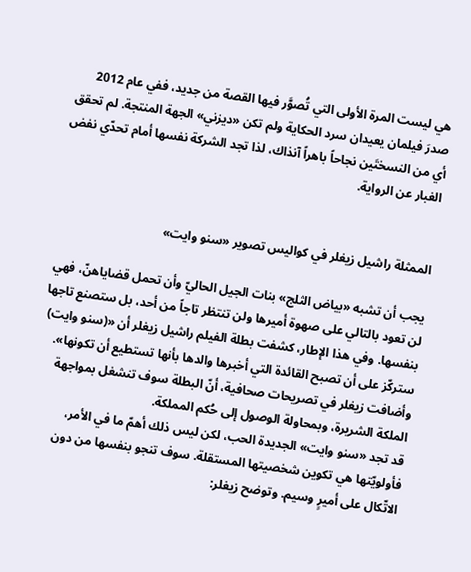هي ليست المرة الأولى التي تُصوَّر فيها القصة من جديد، ففي عام 2012 صدرَ فيلمان يعيدان سرد الحكاية ولم تكن «ديزني» الجهة المنتجة. لم تحقق أي من النسختَين نجاحاً باهراً آنذاك، لذا تجد الشركة نفسها أمام تحدّي نفض الغبار عن الرواية.


الممثلة راشيل زيغلر في كواليس تصوير «سنو وايت»

يجب أن تشبه «بياض الثلج» بنات الجيل الحاليّ وأن تحمل قضاياهنّ، فهي لن تعود بالتالي على صهوة أميرها ولن تنتظر تاجاً من أحد، بل ستصنع تاجها بنفسها. وفي هذا الإطار، كشفت بطلة الفيلم راشيل زيغلر أن «(سنو وايت) ستركّز على أن تصبح القائدة التي أخبرها والدها بأنها تستطيع أن تكونها». وأضافت زيغلر في تصريحات صحافية، أنّ البطلة سوف تنشغل بمواجهة الملكة الشريرة، وبمحاولة الوصول إلى حُكم المملكة.
قد تجد «سنو وايت» الجديدة الحب، لكن ليس ذلك أهمّ ما في الأمر، فأولويّتها هي تكوين شخصيتها المستقلة. سوف تنجو بنفسها من دون الاتّكال على أميرٍ وسيم. وتوضح زيغلر: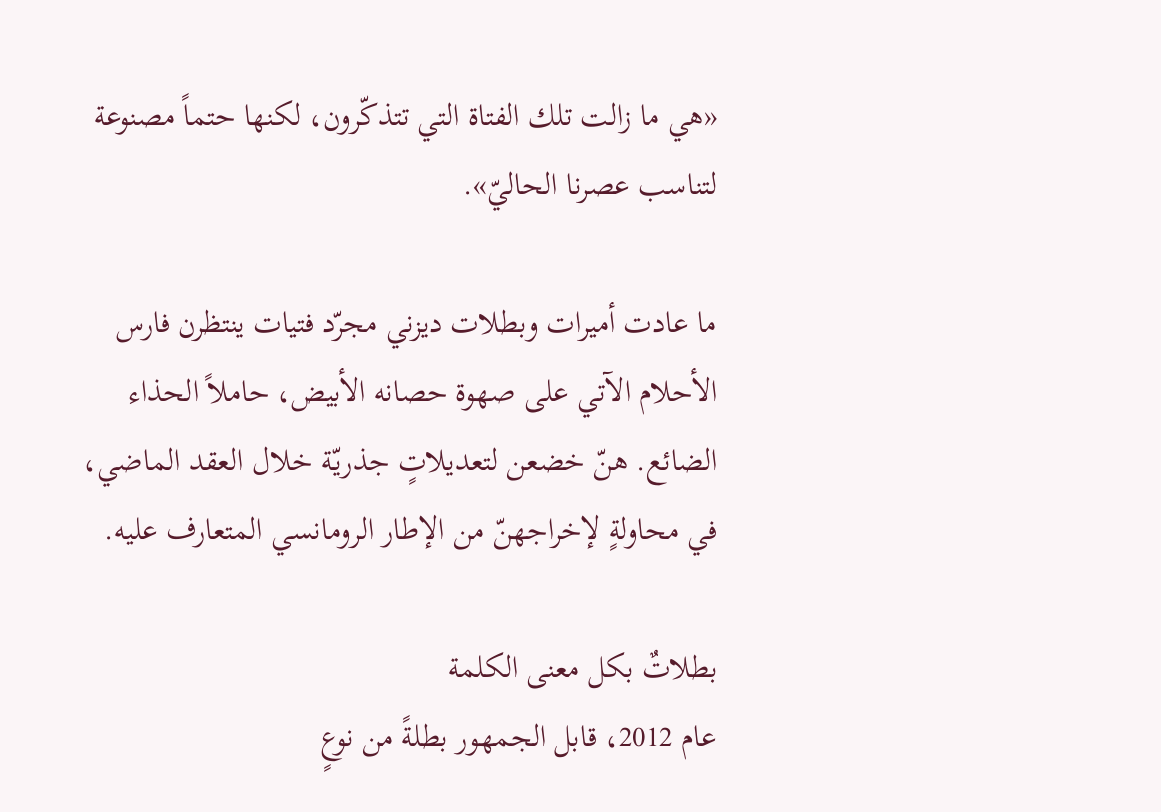«هي ما زالت تلك الفتاة التي تتذكّرون، لكنها حتماً مصنوعة لتناسب عصرنا الحاليّ».

ما عادت أميرات وبطلات ديزني مجرّد فتيات ينتظرن فارس الأحلام الآتي على صهوة حصانه الأبيض، حاملاً الحذاء الضائع. هنّ خضعن لتعديلاتٍ جذريّة خلال العقد الماضي، في محاولةٍ لإخراجهنّ من الإطار الرومانسي المتعارف عليه.

بطلاتٌ بكل معنى الكلمة
عام 2012، قابل الجمهور بطلةً من نوعٍ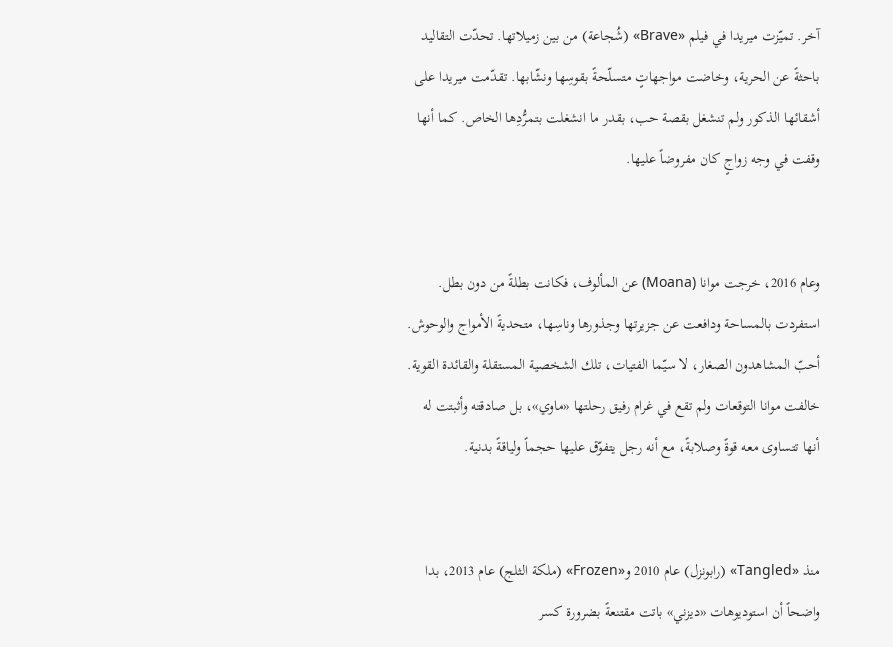آخر. تميّزت ميريدا في فيلم «Brave» (شُجاعة) من بين زميلاتها. تحدّت التقاليد باحثةً عن الحرية، وخاضت مواجهاتٍ متسلّحةً بقوسِها ونشّابها. تقدّمت ميريدا على أشقائها الذكور ولم تنشغل بقصة حب، بقدر ما انشغلت بتمرُّدِها الخاص. كما أنها وقفت في وجه زواجٍ كان مفروضاً عليها.


وعام 2016، خرجت موانا (Moana) عن المألوف، فكانت بطلةً من دون بطل. استفردت بالمساحة ودافعت عن جزيرتها وجذورها وناسِها، متحديةً الأمواج والوحوش. أحبّ المشاهدون الصغار، لا سيّما الفتيات، تلك الشخصية المستقلة والقائدة القوية. خالفت موانا التوقعات ولم تقع في غرام رفيق رحلتها «ماوي»، بل صادقته وأثبتت له أنها تتساوى معه قوةً وصلابةً، مع أنه رجل يتفوّق عليها حجماً ولياقةً بدنية.


منذ «Tangled» (رابونزل) عام 2010 و«Frozen» (ملكة الثلج) عام 2013، بدا واضحاً أن استوديوهات «ديزني» باتت مقتنعةً بضرورة كسر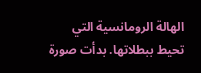الهالة الرومانسية التي تحيط ببطلاتها. بدأت صورة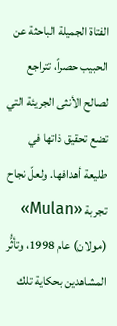الفتاة الجميلة الباحثة عن الحبيب حصراً، تتراجع لصالح الأنثى الجريئة التي تضع تحقيق ذاتها في طليعة أهدافها. ولعلّ نجاح تجربة «Mulan» (مولان) عام 1998، وتأثُّر المشاهدين بحكاية تلك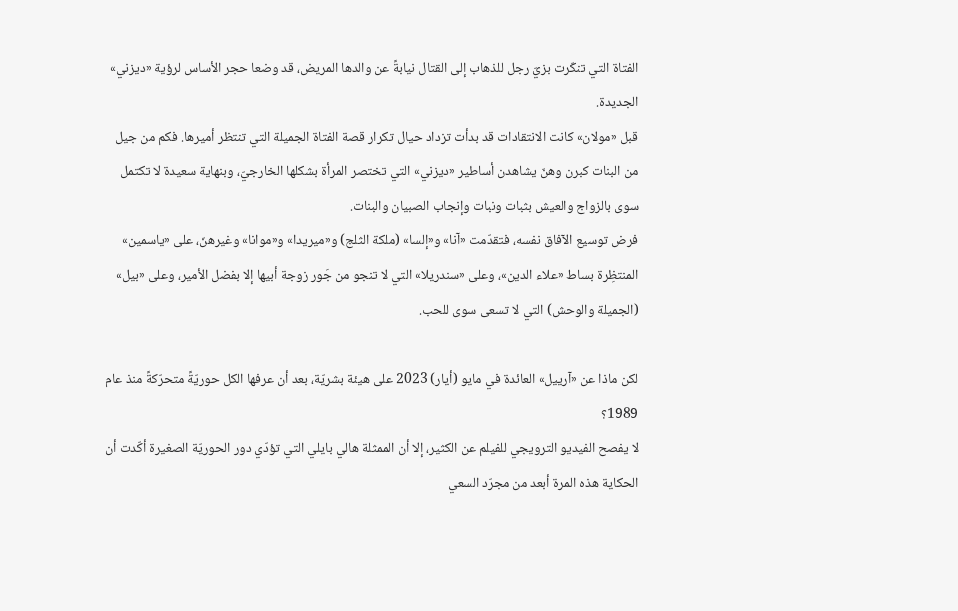الفتاة التي تنكّرت بزيّ رجل للذهاب إلى القتال نيابةً عن والدها المريض، قد وضعا حجر الأساس لرؤية «ديزني» الجديدة.
قبل «مولان» كانت الانتقادات قد بدأت تزداد حيال تكرار قصة الفتاة الجميلة التي تنتظر أميرها. فكم من جيل من البنات كبرن وهنّ يشاهدن أساطير «ديزني» التي تختصر المرأة بشكلها الخارجيّ، وبنهاية سعيدة لا تكتمل سوى بالزواج والعيش بثبات ونبات وإنجاب الصبيان والبنات.
فرض توسيع الآفاق نفسه، فتقدّمت «آنا» و«إلسا» (ملكة الثلج) و«ميريدا» و«موانا» وغيرهنّ، على «ياسمين» المنتظِرة بساط «علاء الدين»، وعلى «سندريلا» التي لا تنجو من جَور زوجة أبيها إلا بفضل الأمير، وعلى «بيل» (الجميلة والوحش) التي لا تسعى سوى للحب.

لكن ماذا عن «آرييل» العائدة في مايو (أيار) 2023 على هيئة بشريّة، بعد أن عرفها الكل حوريّةً متحرّكةً منذ عام 1989؟
لا يفصح الفيديو الترويجي للفيلم عن الكثير، إلا أن الممثلة هالي بايلي التي تؤدّي دور الحوريّة الصغيرة أكّدت أن الحكاية هذه المرة أبعد من مجرّد السعي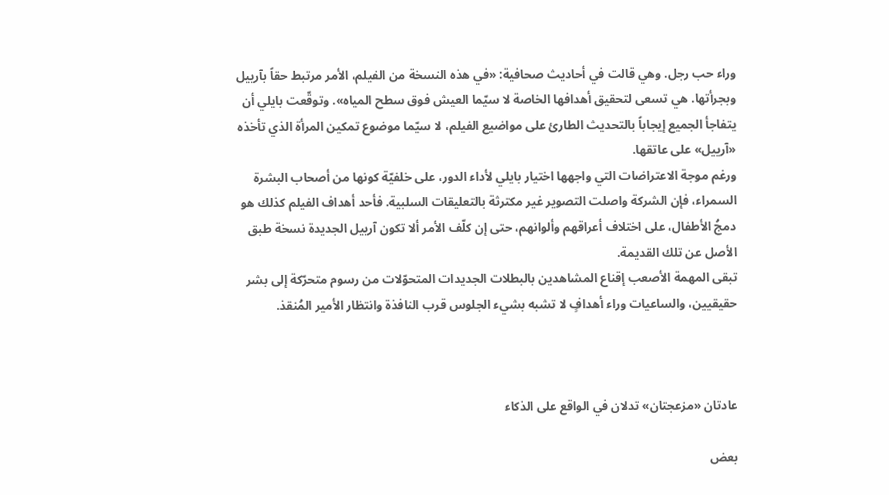وراء حب رجل. وهي قالت في أحاديث صحافية: «في هذه النسخة من الفيلم، الأمر مرتبط حقاً بآرييل وبجرأتها. هي تسعى لتحقيق أهدافها الخاصة لا سيّما العيش فوق سطح المياه». وتوقّعت بايلي أن يتفاجأ الجميع إيجاباً بالتحديث الطارئ على مواضيع الفيلم، لا سيّما موضوع تمكين المرأة الذي تأخذه «آرييل» على عاتقها.
ورغم موجة الاعتراضات التي واجهها اختيار بايلي لأداء الدور، على خلفيّة كونها من أصحاب البشرة السمراء، فإن الشركة واصلت التصوير غير مكترثة بالتعليقات السلبية. فأحد أهداف الفيلم كذلك هو دمجُ الأطفال، على اختلاف أعراقهم وألوانهم، حتى إن كلّف الأمر ألا تكون آرييل الجديدة نسخة طبق الأصل عن تلك القديمة.
تبقى المهمة الأصعب إقناع المشاهدين بالبطلات الجديدات المتحوّلات من رسوم متحرّكة إلى بشر حقيقيين، والساعيات وراء أهدافٍ لا تشبه بشيء الجلوس قرب النافذة وانتظار الأمير المُنقذ.



عادتان «مزعجتان» تدلان في الواقع على الذكاء

بعض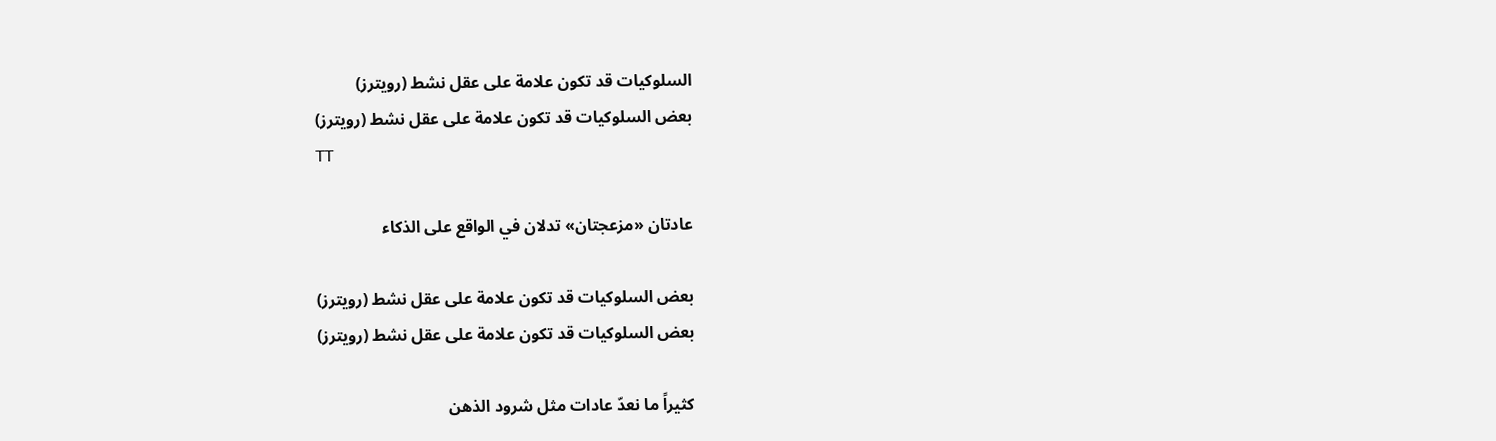السلوكيات قد تكون علامة على عقل نشط (رويترز)
بعض السلوكيات قد تكون علامة على عقل نشط (رويترز)
TT

عادتان «مزعجتان» تدلان في الواقع على الذكاء

بعض السلوكيات قد تكون علامة على عقل نشط (رويترز)
بعض السلوكيات قد تكون علامة على عقل نشط (رويترز)

كثيراً ما نعدّ عادات مثل شرود الذهن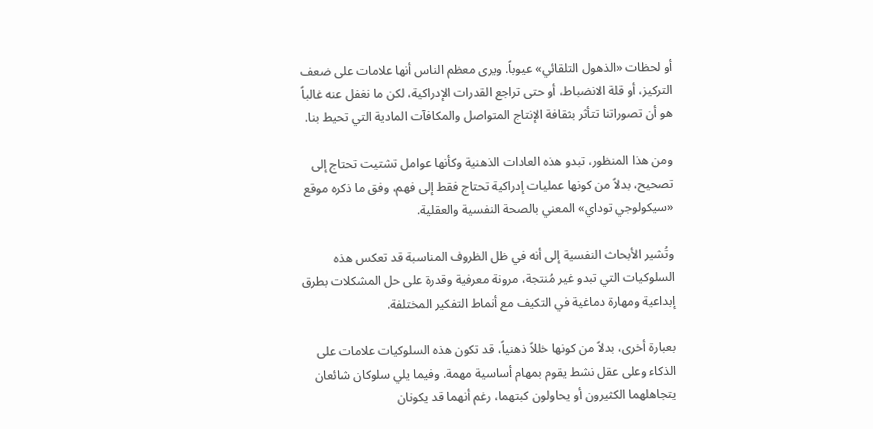أو لحظات «الذهول التلقائي» عيوباً. ويرى معظم الناس أنها علامات على ضعف التركيز، أو قلة الانضباط، أو حتى تراجع القدرات الإدراكية، لكن ما نغفل عنه غالباً هو أن تصوراتنا تتأثر بثقافة الإنتاج المتواصل والمكافآت المادية التي تحيط بنا.

ومن هذا المنظور، تبدو هذه العادات الذهنية وكأنها عوامل تشتيت تحتاج إلى تصحيح، بدلاً من كونها عمليات إدراكية تحتاج فقط إلى فهم، وفق ما ذكره موقع «سيكولوجي توداي» المعني بالصحة النفسية والعقلية.

وتُشير الأبحاث النفسية إلى أنه في ظل الظروف المناسبة قد تعكس هذه السلوكيات التي تبدو غير مُنتجة، مرونة معرفية وقدرة على حل المشكلات بطرق إبداعية ومهارة دماغية في التكيف مع أنماط التفكير المختلفة.

بعبارة أخرى، بدلاً من كونها خللاً ذهنياً، قد تكون هذه السلوكيات علامات على الذكاء وعلى عقل نشط يقوم بمهام أساسية مهمة. وفيما يلي سلوكان شائعان يتجاهلهما الكثيرون أو يحاولون كبتهما، رغم أنهما قد يكونان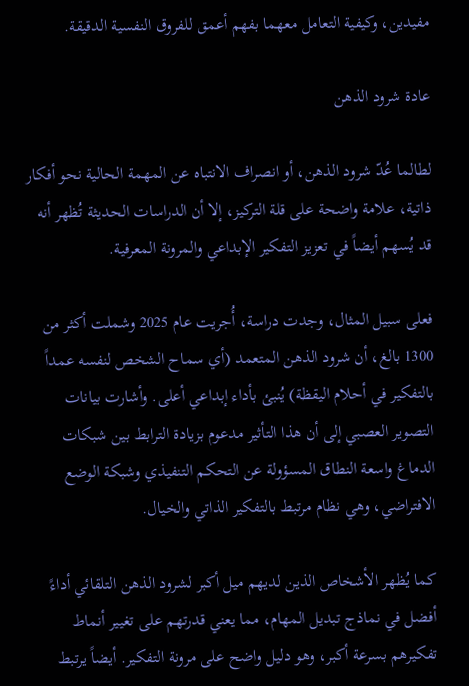مفيدين، وكيفية التعامل معهما بفهم أعمق للفروق النفسية الدقيقة.

عادة شرود الذهن

لطالما عُدّ شرود الذهن، أو انصراف الانتباه عن المهمة الحالية نحو أفكار ذاتية، علامة واضحة على قلة التركيز، إلا أن الدراسات الحديثة تُظهر أنه قد يُسهم أيضاً في تعزيز التفكير الإبداعي والمرونة المعرفية.

فعلى سبيل المثال، وجدت دراسة، أُجريت عام 2025 وشملت أكثر من 1300 بالغ، أن شرود الذهن المتعمد (أي سماح الشخص لنفسه عمداً بالتفكير في أحلام اليقظة) يُنبئ بأداء إبداعي أعلى. وأشارت بيانات التصوير العصبي إلى أن هذا التأثير مدعوم بزيادة الترابط بين شبكات الدماغ واسعة النطاق المسؤولة عن التحكم التنفيذي وشبكة الوضع الافتراضي، وهي نظام مرتبط بالتفكير الذاتي والخيال.

كما يُظهر الأشخاص الذين لديهم ميل أكبر لشرود الذهن التلقائي أداءً أفضل في نماذج تبديل المهام، مما يعني قدرتهم على تغيير أنماط تفكيرهم بسرعة أكبر، وهو دليل واضح على مرونة التفكير. أيضاً يرتبط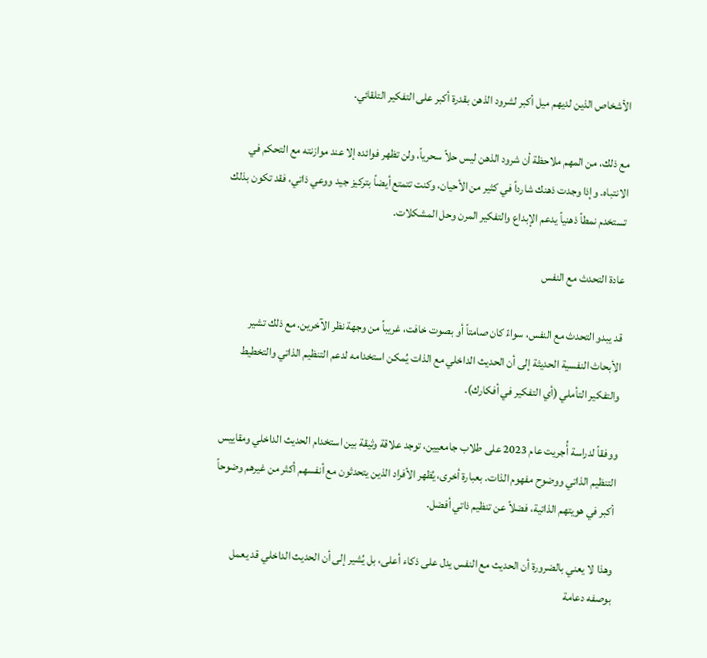الأشخاص الذين لديهم ميل أكبر لشرود الذهن بقدرة أكبر على التفكير التلقائي.

مع ذلك، من المهم ملاحظة أن شرود الذهن ليس حلاً سحرياً، ولن تظهر فوائده إلا عند موازنته مع التحكم في الانتباه. وإذا وجدت ذهنك شارداً في كثير من الأحيان، وكنت تتمتع أيضاً بتركيز جيد ووعي ذاتي، فقد تكون بذلك تستخدم نمطاً ذهنياً يدعم الإبداع والتفكير المرن وحل المشكلات.

عادة التحدث مع النفس

قد يبدو التحدث مع النفس، سواءً كان صامتاً أو بصوت خافت، غريباً من وجهة نظر الآخرين. مع ذلك تشير الأبحاث النفسية الحديثة إلى أن الحديث الداخلي مع الذات يُمكن استخدامه لدعم التنظيم الذاتي والتخطيط والتفكير التأملي (أي التفكير في أفكارك).

ووفقاً لدراسة أُجريت عام 2023 على طلاب جامعيين، توجد علاقة وثيقة بين استخدام الحديث الداخلي ومقاييس التنظيم الذاتي ووضوح مفهوم الذات. بعبارة أخرى، يُظهر الأفراد الذين يتحدثون مع أنفسهم أكثر من غيرهم وضوحاً أكبر في هويتهم الذاتية، فضلاً عن تنظيم ذاتي أفضل.

وهذا لا يعني بالضرورة أن الحديث مع النفس يدل على ذكاء أعلى، بل يُشير إلى أن الحديث الداخلي قد يعمل بوصفه دعامة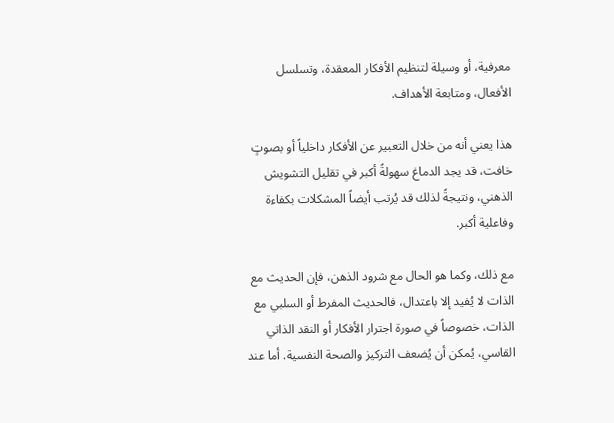معرفية، أو وسيلة لتنظيم الأفكار المعقدة، وتسلسل الأفعال، ومتابعة الأهداف.

هذا يعني أنه من خلال التعبير عن الأفكار داخلياً أو بصوتٍ خافت، قد يجد الدماغ سهولةً أكبر في تقليل التشويش الذهني، ونتيجةً لذلك قد يُرتب أيضاً المشكلات بكفاءة وفاعلية أكبر.

مع ذلك، وكما هو الحال مع شرود الذهن، فإن الحديث مع الذات لا يُفيد إلا باعتدال، فالحديث المفرط أو السلبي مع الذات، خصوصاً في صورة اجترار الأفكار أو النقد الذاتي القاسي، يُمكن أن يُضعف التركيز والصحة النفسية. أما عند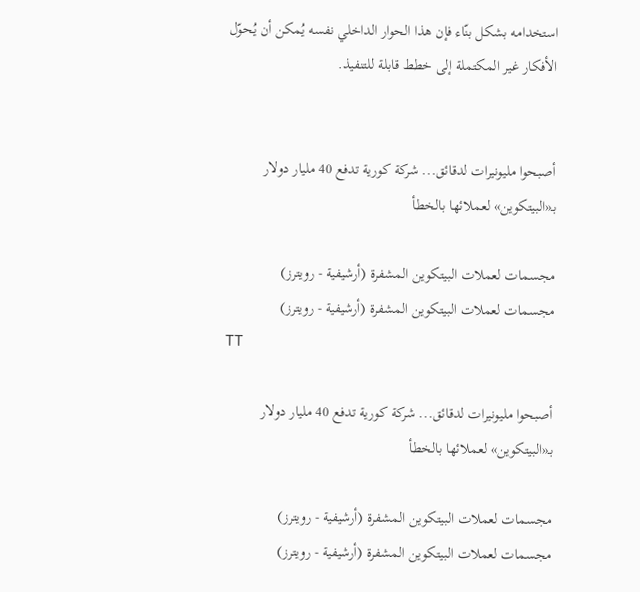استخدامه بشكل بنّاء فإن هذا الحوار الداخلي نفسه يُمكن أن يُحوّل الأفكار غير المكتملة إلى خطط قابلة للتنفيذ.


أصبحوا مليونيرات لدقائق... شركة كورية تدفع 40 مليار دولار بـ«البيتكوين» لعملائها بالخطأ

مجسمات لعملات البيتكوين المشفرة (أرشيفية - رويترز)
مجسمات لعملات البيتكوين المشفرة (أرشيفية - رويترز)
TT

أصبحوا مليونيرات لدقائق... شركة كورية تدفع 40 مليار دولار بـ«البيتكوين» لعملائها بالخطأ

مجسمات لعملات البيتكوين المشفرة (أرشيفية - رويترز)
مجسمات لعملات البيتكوين المشفرة (أرشيفية - رويترز)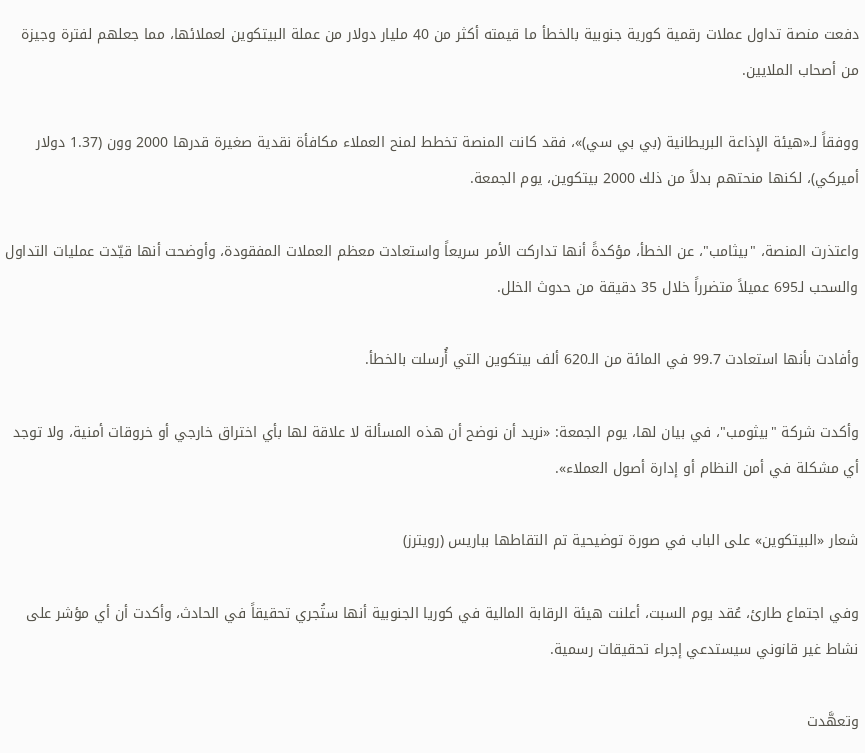دفعت منصة تداول عملات رقمية كورية جنوبية بالخطأ ما قيمته أكثر من 40 مليار دولار من عملة البيتكوين لعملائها، مما جعلهم لفترة وجيزة من أصحاب الملايين.

ووفقاً لـ«هيئة الإذاعة البريطانية (بي بي سي)»، فقد كانت المنصة تخطط لمنح العملاء مكافأة نقدية صغيرة قدرها 2000 وون (1.37 دولار أميركي)، لكنها منحتهم بدلاً من ذلك 2000 بيتكوين، يوم الجمعة.

واعتذرت المنصة، "بيثامب"، عن الخطأ، مؤكدةً أنها تداركت الأمر سريعاً واستعادت معظم العملات المفقودة، وأوضحت أنها قيّدت عمليات التداول والسحب لـ695 عميلاً متضرراً خلال 35 دقيقة من حدوث الخلل.

وأفادت بأنها استعادت 99.7 في المائة من الـ620 ألف بيتكوين التي أُرسلت بالخطأ.

وأكدت شركة "بيثومب"، في بيان لها، يوم الجمعة: «نريد أن نوضح أن هذه المسألة لا علاقة لها بأي اختراق خارجي أو خروقات أمنية، ولا توجد أي مشكلة في أمن النظام أو إدارة أصول العملاء».

شعار «البيتكوين» على الباب في صورة توضيحية تم التقاطها بباريس (رويترز)

وفي اجتماع طارئ، عُقد يوم السبت، أعلنت هيئة الرقابة المالية في كوريا الجنوبية أنها ستُجري تحقيقاً في الحادث، وأكدت أن أي مؤشر على نشاط غير قانوني سيستدعي إجراء تحقيقات رسمية.

وتعهَّدت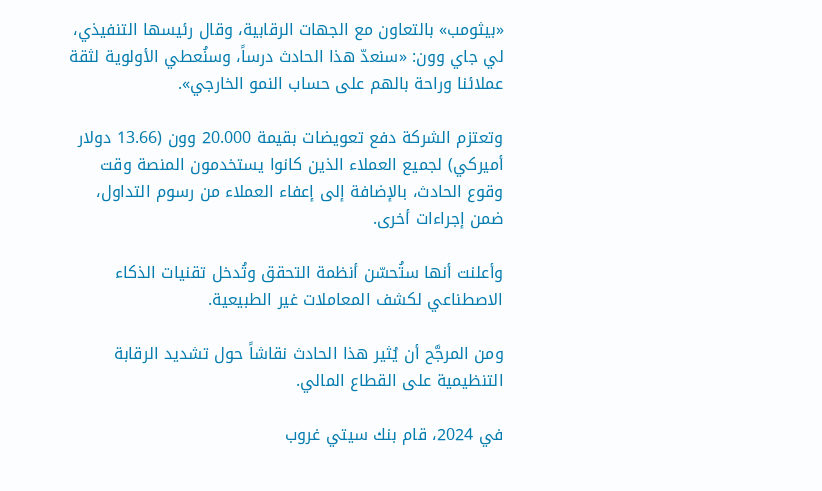«بيثومب» بالتعاون مع الجهات الرقابية، وقال رئيسها التنفيذي، لي جاي وون: «سنعدّ هذا الحادث درساً، وسنُعطي الأولوية لثقة عملائنا وراحة بالهم على حساب النمو الخارجي».

وتعتزم الشركة دفع تعويضات بقيمة 20.000 وون (13.66 دولار أميركي) لجميع العملاء الذين كانوا يستخدمون المنصة وقت وقوع الحادث، بالإضافة إلى إعفاء العملاء من رسوم التداول، ضمن إجراءات أخرى.

وأعلنت أنها ستُحسّن أنظمة التحقق وتُدخل تقنيات الذكاء الاصطناعي لكشف المعاملات غير الطبيعية.

ومن المرجَّح أن يُثير هذا الحادث نقاشاً حول تشديد الرقابة التنظيمية على القطاع المالي.

في 2024، قام بنك سيتي غروب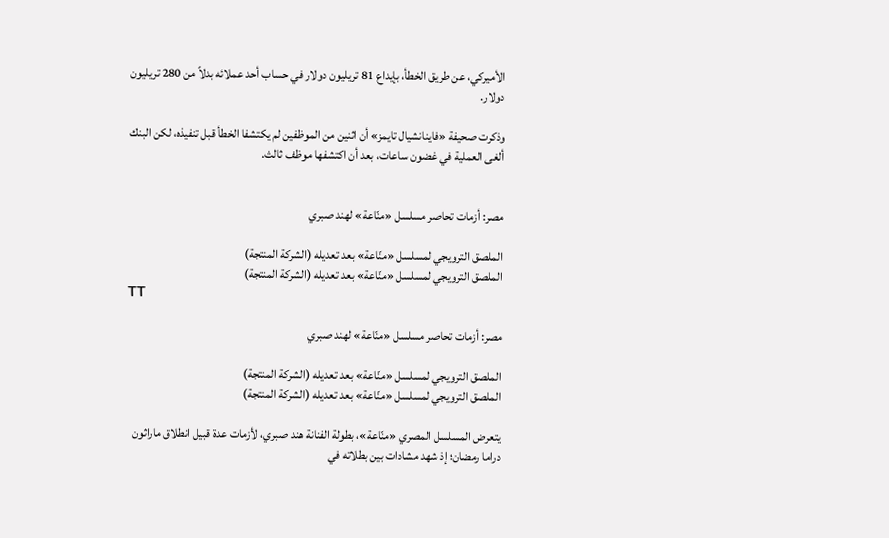الأميركي، عن طريق الخطأ، بإيداع 81 تريليون دولار في حساب أحد عملائه بدلاً من 280 تريليون دولار.

وذكرت صحيفة «فاينانشيال تايمز» أن اثنين من الموظفين لم يكتشفا الخطأ قبل تنفيذه، لكن البنك ألغى العملية في غضون ساعات، بعد أن اكتشفها موظف ثالث.


مصر: أزمات تحاصر مسلسل «منّاعة» لهند صبري

الملصق الترويجي لمسلسل «منّاعة» بعد تعديله (الشركة المنتجة)
الملصق الترويجي لمسلسل «منّاعة» بعد تعديله (الشركة المنتجة)
TT

مصر: أزمات تحاصر مسلسل «منّاعة» لهند صبري

الملصق الترويجي لمسلسل «منّاعة» بعد تعديله (الشركة المنتجة)
الملصق الترويجي لمسلسل «منّاعة» بعد تعديله (الشركة المنتجة)

يتعرض المسلسل المصري «منّاعة»، بطولة الفنانة هند صبري، لأزمات عدة قبيل انطلاق ماراثون دراما رمضان؛ إذ شهد مشادات بين بطلاته في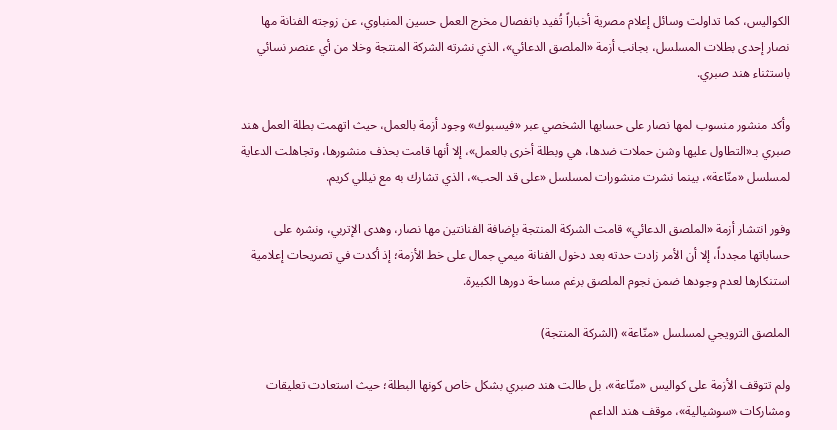الكواليس، كما تداولت وسائل إعلام مصرية أخباراً تُفيد بانفصال مخرج العمل حسين المنباوي، عن زوجته الفنانة مها نصار إحدى بطلات المسلسل، بجانب أزمة «الملصق الدعائي»، الذي نشرته الشركة المنتجة وخلا من أي عنصر نسائي باستثناء هند صبري.

وأكد منشور منسوب لمها نصار على حسابها الشخصي عبر «فيسبوك» وجود أزمة بالعمل، حيث اتهمت بطلة العمل هند صبري بـ«التطاول عليها وشن حملات ضدها، هي وبطلة أخرى بالعمل»، إلا أنها قامت بحذف منشورها، وتجاهلت الدعاية لمسلسل «منّاعة»، بينما نشرت منشورات لمسلسل «على قد الحب»، الذي تشارك به مع نيللي كريم.

وفور انتشار أزمة «الملصق الدعائي» قامت الشركة المنتجة بإضافة الفنانتين مها نصار، وهدى الإتربي، ونشره على حساباتها مجدداً، إلا أن الأمر زادت حدته بعد دخول الفنانة ميمي جمال على خط الأزمة؛ إذ أكدت في تصريحات إعلامية استنكارها لعدم وجودها ضمن نجوم الملصق برغم مساحة دورها الكبيرة.

الملصق الترويجي لمسلسل «منّاعة» (الشركة المنتجة)

ولم تتوقف الأزمة على كواليس «منّاعة»، بل طالت هند صبري بشكل خاص كونها البطلة؛ حيث استعادت تعليقات ومشاركات «سوشيالية»، موقف هند الداعم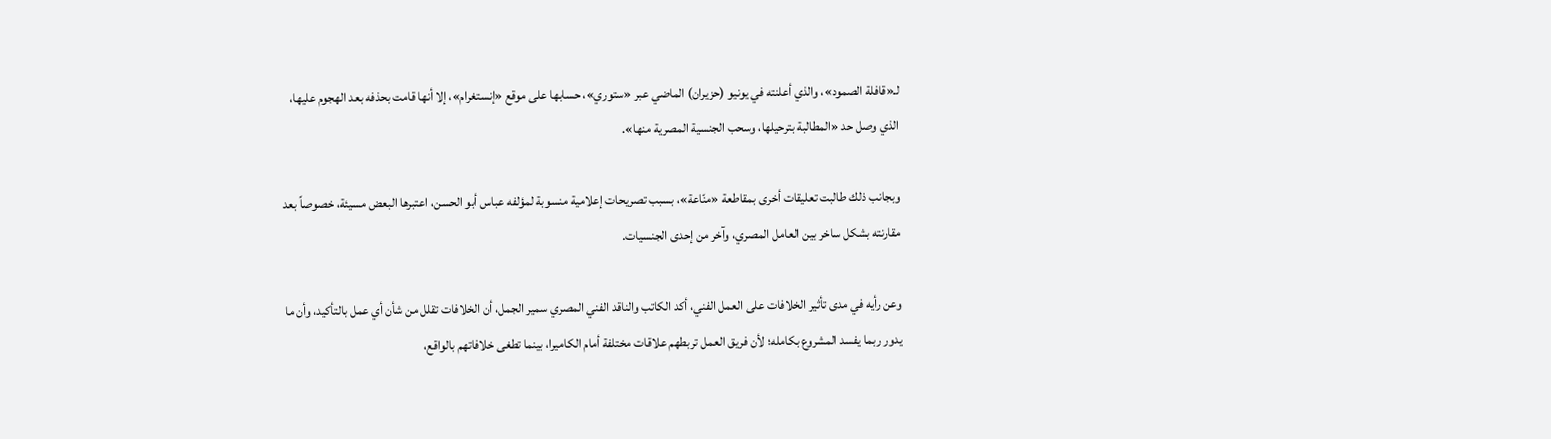لـ«قافلة الصمود»، والذي أعلنته في يونيو (حزيران) الماضي عبر «ستوري»، حسابها على موقع «إنستغرام»، إلا أنها قامت بحذفه بعد الهجوم عليها، الذي وصل حد «المطالبة بترحيلها، وسحب الجنسية المصرية منها».

وبجانب ذلك طالبت تعليقات أخرى بمقاطعة «منّاعة»، بسبب تصريحات إعلامية منسوبة لمؤلفه عباس أبو الحسن، اعتبرها البعض مسيئة، خصوصاً بعد مقارنته بشكل ساخر بين العامل المصري، وآخر من إحدى الجنسيات.

وعن رأيه في مدى تأثير الخلافات على العمل الفني، أكد الكاتب والناقد الفني المصري سمير الجمل، أن الخلافات تقلل من شأن أي عمل بالتأكيد، وأن ما يدور ربما يفسد المشروع بكامله؛ لأن فريق العمل تربطهم علاقات مختلفة أمام الكاميرا، بينما تطغى خلافاتهم بالواقع،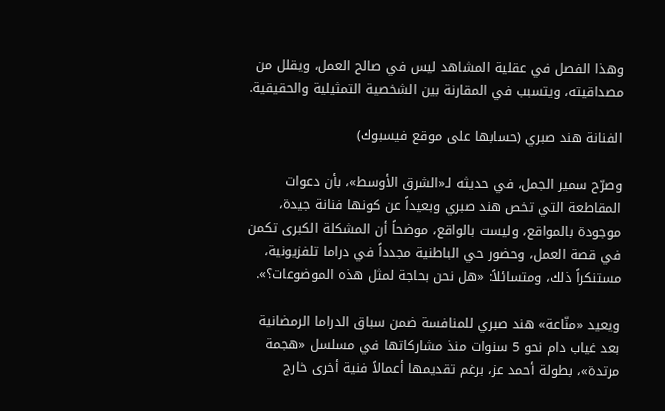وهذا الفصل في عقلية المشاهد ليس في صالح العمل، ويقلل من مصداقيته، ويتسبب في المقارنة بين الشخصية التمثيلية والحقيقية.

الفنانة هند صبري (حسابها على موقع فيسبوك)

وصرّح سمير الجمل، في حديثه لـ«الشرق الأوسط»، بأن دعوات المقاطعة التي تخص هند صبري وبعيداً عن كونها فنانة جيدة، موجودة بالمواقع، وليست بالواقع، موضحاً أن المشكلة الكبرى تكمن في قصة العمل، وحضور حي الباطنية مجدداً في دراما تلفزيونية، مستنكراً ذلك، ومتسائلاً: «هل نحن بحاجة لمثل هذه الموضوعات؟».

ويعيد «منّاعة» هند صبري للمنافسة ضمن سباق الدراما الرمضانية بعد غياب دام نحو 5 سنوات منذ مشاركاتها في مسلسل «هجمة مرتدة»، بطولة أحمد عز، برغم تقديمها أعمالاً فنية أخرى خارج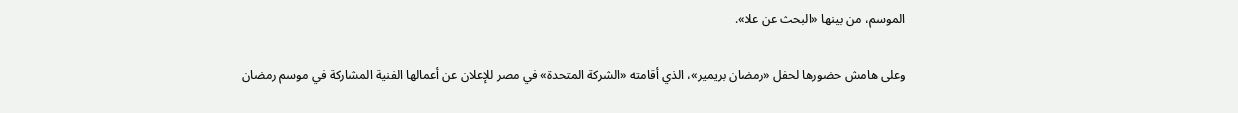الموسم، من بينها «البحث عن علا».

وعلى هامش حضورها لحفل «رمضان بريمير»، الذي أقامته «الشركة المتحدة» في مصر للإعلان عن أعمالها الفنية المشاركة في موسم رمضان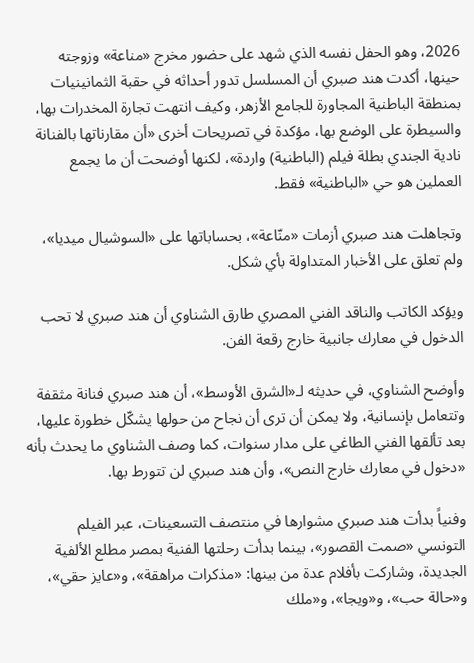2026، وهو الحفل نفسه الذي شهد على حضور مخرج «مناعة» وزوجته حينها، أكدت هند صبري أن المسلسل تدور أحداثه في حقبة الثمانينيات بمنطقة الباطنية المجاورة للجامع الأزهر، وكيف انتهت تجارة المخدرات بها، والسيطرة على الوضع بها، مؤكدة في تصريحات أخرى «أن مقارناتها بالفنانة نادية الجندي بطلة فيلم (الباطنية) واردة»، لكنها أوضحت أن ما يجمع العملين هو حي «الباطنية» فقط.

وتجاهلت هند صبري أزمات «منّاعة»، بحساباتها على «السوشيال ميديا»، ولم تعلق على الأخبار المتداولة بأي شكل.

ويؤكد الكاتب والناقد الفني المصري طارق الشناوي أن هند صبري لا تحب الدخول في معارك جانبية خارج رقعة الفن.

وأوضح الشناوي، في حديثه لـ«الشرق الأوسط»، أن هند صبري فنانة مثقفة وتتعامل بإنسانية، ولا يمكن أن ترى أن نجاح من حولها يشكّل خطورة عليها، بعد تألقها الفني الطاغي على مدار سنوات، كما وصف الشناوي ما يحدث بأنه «دخول في معارك خارج النص»، وأن هند صبري لن تتورط بها.

وفنياً بدأت هند صبري مشوارها في منتصف التسعينات، عبر الفيلم التونسي «صمت القصور»، بينما بدأت رحلتها الفنية بمصر مطلع الألفية الجديدة، وشاركت بأفلام عدة من بينها: «مذكرات مراهقة»، و«عايز حقي»، و«حالة حب»، و«ويجا»، و«ملك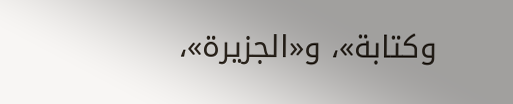وكتابة»، و«الجزيرة»،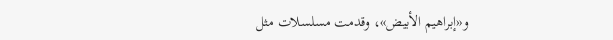و«إبراهيم الأبيض»، وقدمت مسلسلات مثل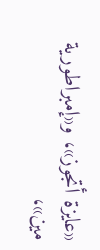«عايزة أتجوز»، و«إمبراطورية مين»،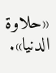«حلاوة الدنيا».